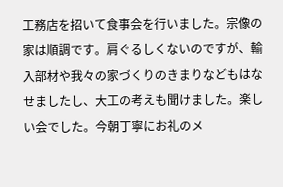工務店を招いて食事会を行いました。宗像の家は順調です。肩ぐるしくないのですが、輸入部材や我々の家づくりのきまりなどもはなせましたし、大工の考えも聞けました。楽しい会でした。今朝丁寧にお礼のメ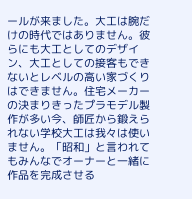ールが来ました。大工は腕だけの時代ではありません。彼らにも大工としてのデザイン、大工としての接客もできないとレベルの高い家づくりはできません。住宅メーカーの決まりきったプラモデル製作が多い今、師匠から鍛えられない学校大工は我々は使いません。「昭和」と言われてもみんなでオーナーと一緒に作品を完成させる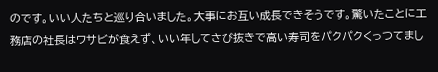のです。いい人たちと巡り合いました。大事にお互い成長できそうです。驚いたことに工務店の社長はワサビが食えず、いい年してさび抜きで高い寿司をパクパクくっつてまし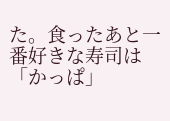た。食ったあと一番好きな寿司は「かっぱ」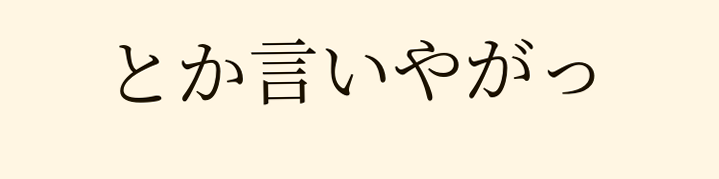とか言いやがっ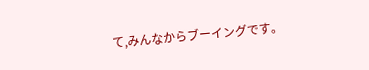て,みんなからブーイングです。